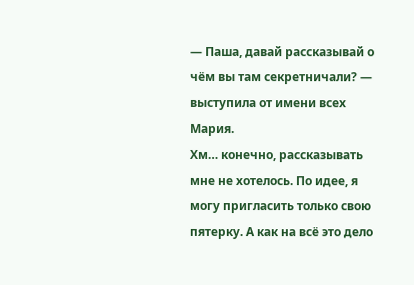— Паша, давай рассказывай о чём вы там секретничали? — выступила от имени всех Мария.
Хм… конечно, рассказывать мне не хотелось. По идее, я могу пригласить только свою пятерку. А как на всё это дело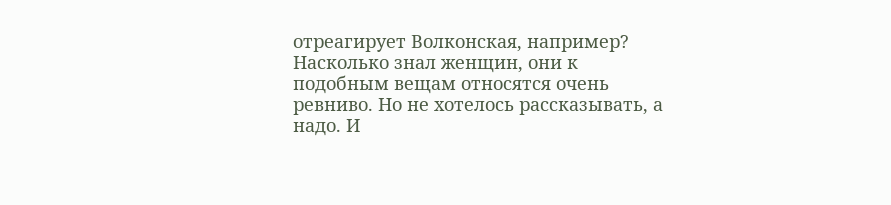отреагирует Волконская, например? Насколько знал женщин, они к подобным вещам относятся очень ревниво. Но не хотелось рассказывать, а надо. И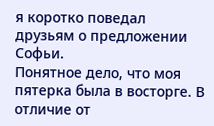я коротко поведал друзьям о предложении Софьи.
Понятное дело, что моя пятерка была в восторге. В отличие от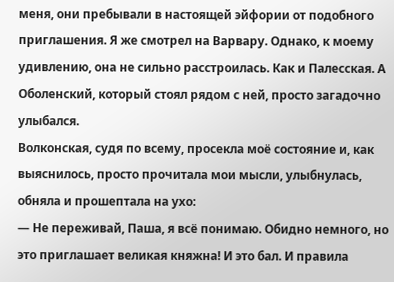меня, они пребывали в настоящей эйфории от подобного приглашения. Я же смотрел на Варвару. Однако, к моему удивлению, она не сильно расстроилась. Как и Палесская. А Оболенский, который стоял рядом с ней, просто загадочно улыбался.
Волконская, судя по всему, просекла моё состояние и, как выяснилось, просто прочитала мои мысли, улыбнулась, обняла и прошептала на ухо:
— Не переживай, Паша, я всё понимаю. Обидно немного, но это приглашает великая княжна! И это бал. И правила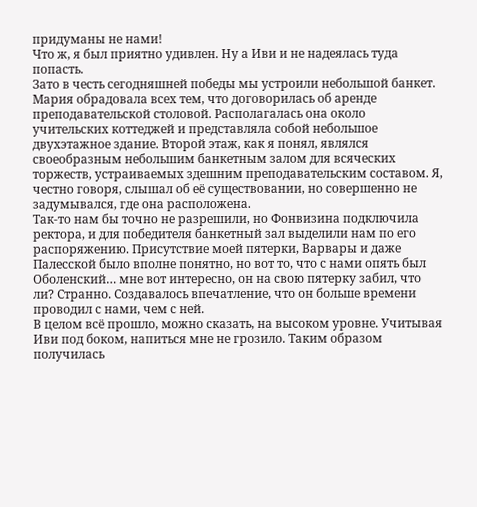придуманы не нами!
Что ж, я был приятно удивлен. Ну а Иви и не надеялась туда попасть.
Зато в честь сегодняшней победы мы устроили небольшой банкет. Мария обрадовала всех тем, что договорилась об аренде преподавательской столовой. Располагалась она около учительских коттеджей и представляла собой небольшое двухэтажное здание. Второй этаж, как я понял, являлся своеобразным небольшим банкетным залом для всяческих торжеств, устраиваемых здешним преподавательским составом. Я, честно говоря, слышал об её существовании, но совершенно не задумывался, где она расположена.
Так-то нам бы точно не разрешили, но Фонвизина подключила ректора, и для победителя банкетный зал выделили нам по его распоряжению. Присутствие моей пятерки, Варвары и даже Палесской было вполне понятно, но вот то, что с нами опять был Оболенский… мне вот интересно, он на свою пятерку забил, что ли? Странно. Создавалось впечатление, что он больше времени проводил с нами, чем с ней.
В целом всё прошло, можно сказать, на высоком уровне. Учитывая Иви под боком, напиться мне не грозило. Таким образом получилась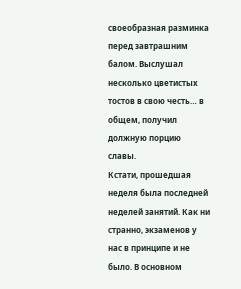своеобразная разминка перед завтрашним балом. Выслушал несколько цветистых тостов в свою честь… в общем, получил должную порцию славы.
Кстати, прошедшая неделя была последней неделей занятий. Как ни странно, экзаменов у нас в принципе и не было. В основном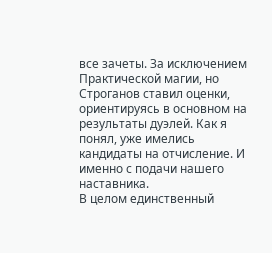все зачеты. За исключением Практической магии, но Строганов ставил оценки, ориентируясь в основном на результаты дуэлей. Как я понял, уже имелись кандидаты на отчисление. И именно с подачи нашего наставника.
В целом единственный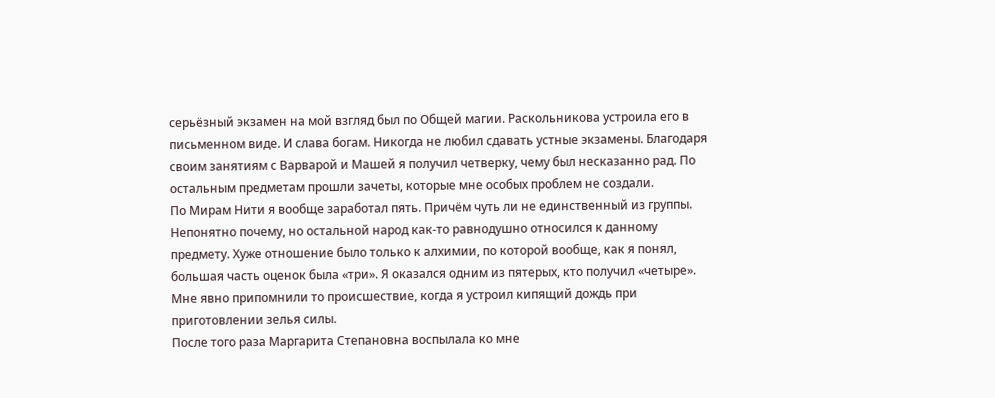серьёзный экзамен на мой взгляд был по Общей магии. Раскольникова устроила его в письменном виде. И слава богам. Никогда не любил сдавать устные экзамены. Благодаря своим занятиям с Варварой и Машей я получил четверку, чему был несказанно рад. По остальным предметам прошли зачеты, которые мне особых проблем не создали.
По Мирам Нити я вообще заработал пять. Причём чуть ли не единственный из группы. Непонятно почему, но остальной народ как-то равнодушно относился к данному предмету. Хуже отношение было только к алхимии, по которой вообще, как я понял, большая часть оценок была «три». Я оказался одним из пятерых, кто получил «четыре». Мне явно припомнили то происшествие, когда я устроил кипящий дождь при приготовлении зелья силы.
После того раза Маргарита Степановна воспылала ко мне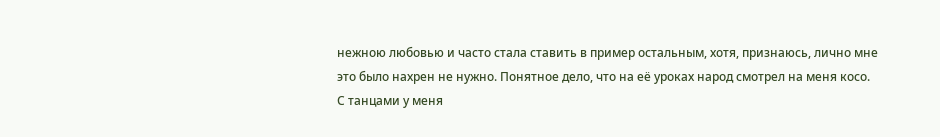нежною любовью и часто стала ставить в пример остальным, хотя, признаюсь, лично мне это было нахрен не нужно. Понятное дело, что на её уроках народ смотрел на меня косо.
С танцами у меня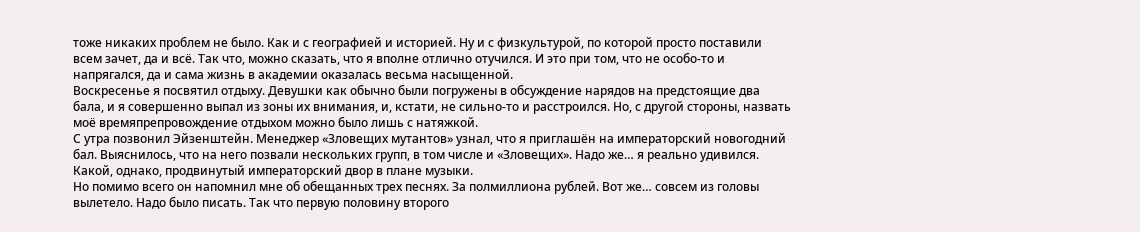тоже никаких проблем не было. Как и с географией и историей. Ну и с физкультурой, по которой просто поставили всем зачет, да и всё. Так что, можно сказать, что я вполне отлично отучился. И это при том, что не особо-то и напрягался, да и сама жизнь в академии оказалась весьма насыщенной.
Воскресенье я посвятил отдыху. Девушки как обычно были погружены в обсуждение нарядов на предстоящие два бала, и я совершенно выпал из зоны их внимания, и, кстати, не сильно-то и расстроился. Но, с другой стороны, назвать моё времяпрепровождение отдыхом можно было лишь с натяжкой.
С утра позвонил Эйзенштейн. Менеджер «Зловещих мутантов» узнал, что я приглашён на императорский новогодний бал. Выяснилось, что на него позвали нескольких групп, в том числе и «Зловещих». Надо же… я реально удивился. Какой, однако, продвинутый императорский двор в плане музыки.
Но помимо всего он напомнил мне об обещанных трех песнях. За полмиллиона рублей. Вот же… совсем из головы вылетело. Надо было писать. Так что первую половину второго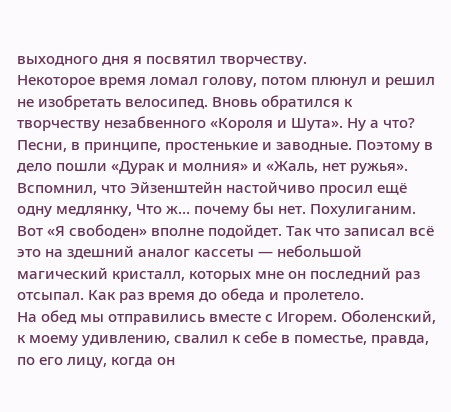выходного дня я посвятил творчеству.
Некоторое время ломал голову, потом плюнул и решил не изобретать велосипед. Вновь обратился к творчеству незабвенного «Короля и Шута». Ну а что? Песни, в принципе, простенькие и заводные. Поэтому в дело пошли «Дурак и молния» и «Жаль, нет ружья». Вспомнил, что Эйзенштейн настойчиво просил ещё одну медлянку, Что ж… почему бы нет. Похулиганим. Вот «Я свободен» вполне подойдет. Так что записал всё это на здешний аналог кассеты — небольшой магический кристалл, которых мне он последний раз отсыпал. Как раз время до обеда и пролетело.
На обед мы отправились вместе с Игорем. Оболенский, к моему удивлению, свалил к себе в поместье, правда, по его лицу, когда он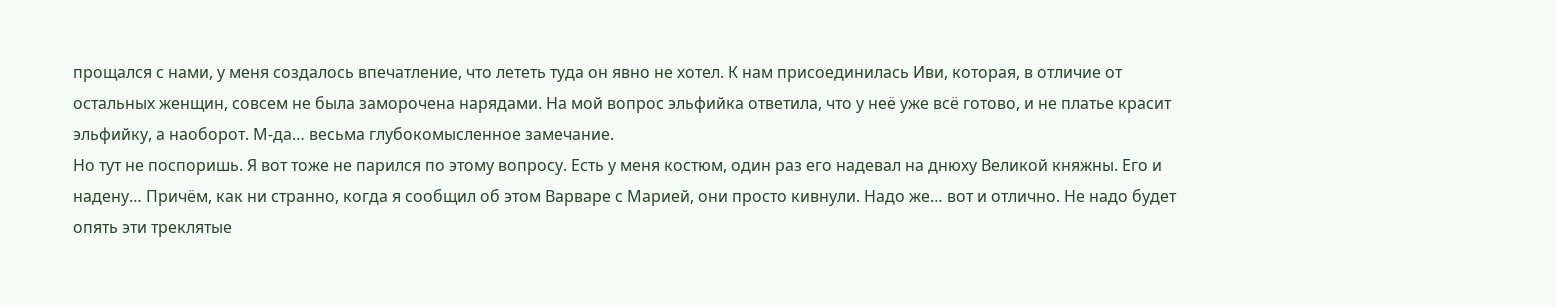прощался с нами, у меня создалось впечатление, что лететь туда он явно не хотел. К нам присоединилась Иви, которая, в отличие от остальных женщин, совсем не была заморочена нарядами. На мой вопрос эльфийка ответила, что у неё уже всё готово, и не платье красит эльфийку, а наоборот. М-да… весьма глубокомысленное замечание.
Но тут не поспоришь. Я вот тоже не парился по этому вопросу. Есть у меня костюм, один раз его надевал на днюху Великой княжны. Его и надену… Причём, как ни странно, когда я сообщил об этом Варваре с Марией, они просто кивнули. Надо же… вот и отлично. Не надо будет опять эти треклятые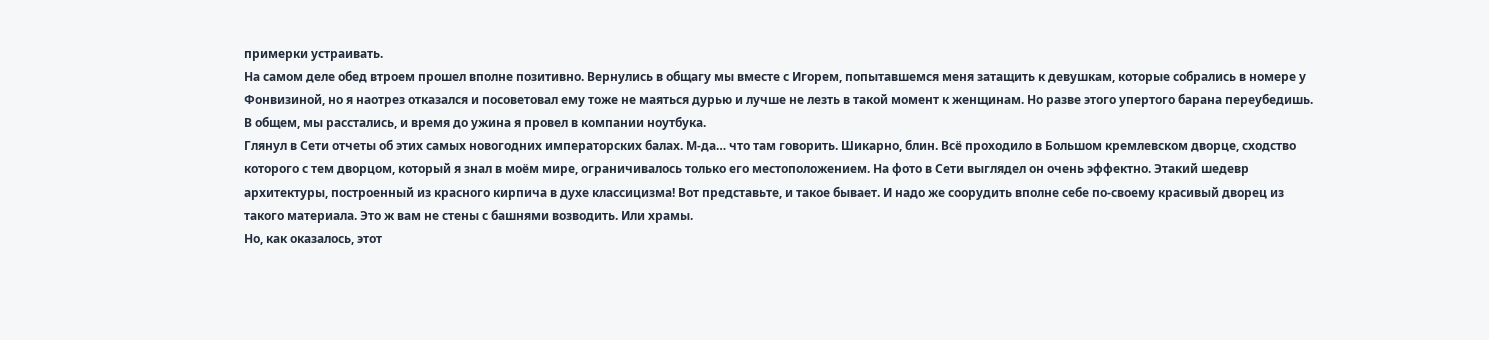примерки устраивать.
На самом деле обед втроем прошел вполне позитивно. Вернулись в общагу мы вместе с Игорем, попытавшемся меня затащить к девушкам, которые собрались в номере у Фонвизиной, но я наотрез отказался и посоветовал ему тоже не маяться дурью и лучше не лезть в такой момент к женщинам. Но разве этого упертого барана переубедишь. В общем, мы расстались, и время до ужина я провел в компании ноутбука.
Глянул в Сети отчеты об этих самых новогодних императорских балах. М-да… что там говорить. Шикарно, блин. Всё проходило в Большом кремлевском дворце, сходство которого с тем дворцом, который я знал в моём мире, ограничивалось только его местоположением. На фото в Сети выглядел он очень эффектно. Этакий шедевр архитектуры, построенный из красного кирпича в духе классицизма! Вот представьте, и такое бывает. И надо же соорудить вполне себе по-своему красивый дворец из такого материала. Это ж вам не стены с башнями возводить. Или храмы.
Но, как оказалось, этот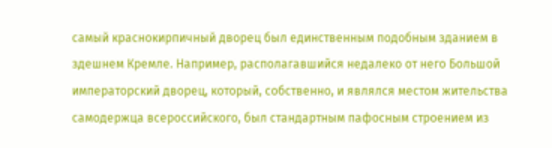самый краснокирпичный дворец был единственным подобным зданием в здешнем Кремле. Например, располагавшийся недалеко от него Большой императорский дворец, который, собственно, и являлся местом жительства самодержца всероссийского, был стандартным пафосным строением из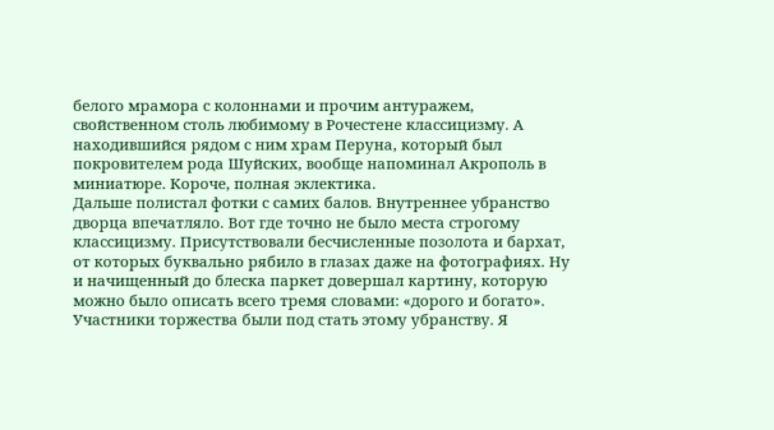белого мрамора с колоннами и прочим антуражем, свойственном столь любимому в Рочестене классицизму. А находившийся рядом с ним храм Перуна, который был покровителем рода Шуйских, вообще напоминал Акрополь в миниатюре. Короче, полная эклектика.
Дальше полистал фотки с самих балов. Внутреннее убранство дворца впечатляло. Вот где точно не было места строгому классицизму. Присутствовали бесчисленные позолота и бархат, от которых буквально рябило в глазах даже на фотографиях. Ну и начищенный до блеска паркет довершал картину, которую можно было описать всего тремя словами: «дорого и богато».
Участники торжества были под стать этому убранству. Я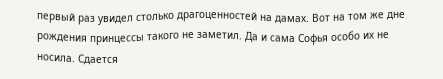первый раз увидел столько драгоценностей на дамах. Вот на том же дне рождения принцессы такого не заметил. Да и сама Софья особо их не носила. Сдается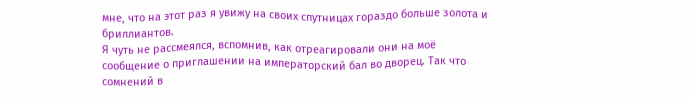мне, что на этот раз я увижу на своих спутницах гораздо больше золота и бриллиантов.
Я чуть не рассмеялся, вспомнив, как отреагировали они на моё сообщение о приглашении на императорский бал во дворец. Так что сомнений в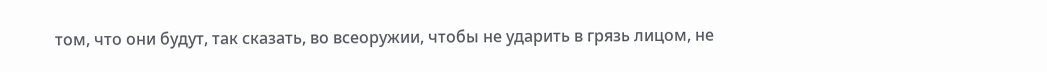том, что они будут, так сказать, во всеоружии, чтобы не ударить в грязь лицом, не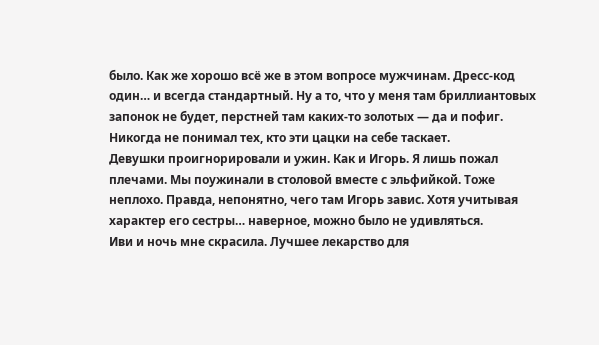было. Как же хорошо всё же в этом вопросе мужчинам. Дресс-код один… и всегда стандартный. Ну а то, что у меня там бриллиантовых запонок не будет, перстней там каких-то золотых — да и пофиг. Никогда не понимал тех, кто эти цацки на себе таскает.
Девушки проигнорировали и ужин. Как и Игорь. Я лишь пожал плечами. Мы поужинали в столовой вместе с эльфийкой. Тоже неплохо. Правда, непонятно, чего там Игорь завис. Хотя учитывая характер его сестры… наверное, можно было не удивляться.
Иви и ночь мне скрасила. Лучшее лекарство для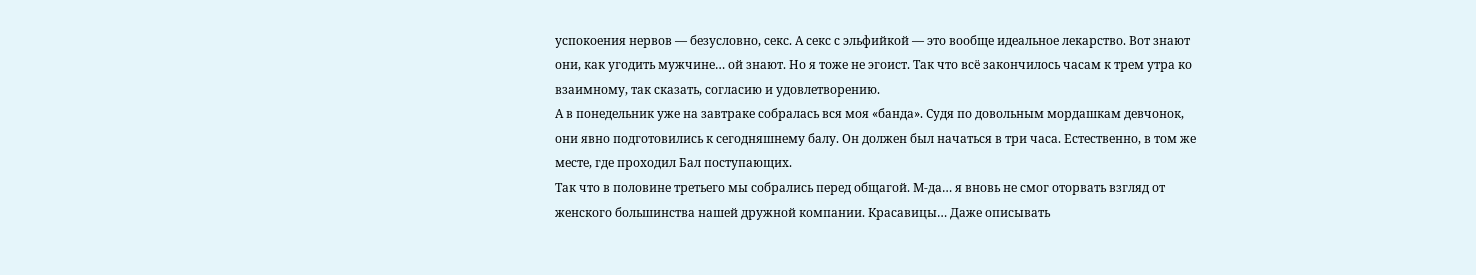успокоения нервов — безусловно, секс. А секс с эльфийкой — это вообще идеальное лекарство. Вот знают они, как угодить мужчине… ой знают. Но я тоже не эгоист. Так что всё закончилось часам к трем утра ко взаимному, так сказать, согласию и удовлетворению.
А в понедельник уже на завтраке собралась вся моя «банда». Судя по довольным мордашкам девчонок, они явно подготовились к сегодняшнему балу. Он должен был начаться в три часа. Естественно, в том же месте, где проходил Бал поступающих.
Так что в половине третьего мы собрались перед общагой. М-да… я вновь не смог оторвать взгляд от женского большинства нашей дружной компании. Красавицы… Даже описывать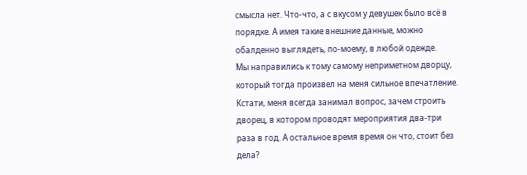смысла нет. Что-что, а с вкусом у девушек было всё в порядке. А имея такие внешние данные, можно обалденно выглядеть, по-моему, в любой одежде.
Мы направились к тому самому неприметном дворцу, который тогда произвел на меня сильное впечатление. Кстати, меня всегда занимал вопрос, зачем строить дворец, в котором проводят мероприятия два-три раза в год. А остальное время время он что, стоит без дела?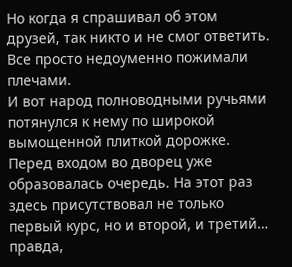Но когда я спрашивал об этом друзей, так никто и не смог ответить. Все просто недоуменно пожимали плечами.
И вот народ полноводными ручьями потянулся к нему по широкой вымощенной плиткой дорожке. Перед входом во дворец уже образовалась очередь. На этот раз здесь присутствовал не только первый курс, но и второй, и третий… правда,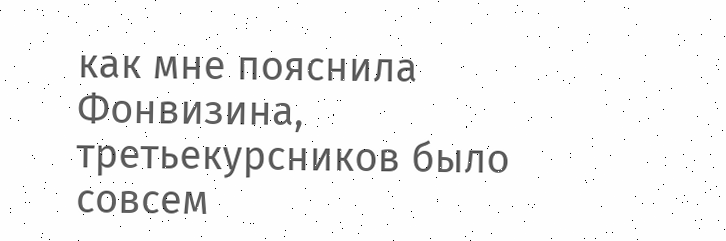как мне пояснила Фонвизина, третьекурсников было совсем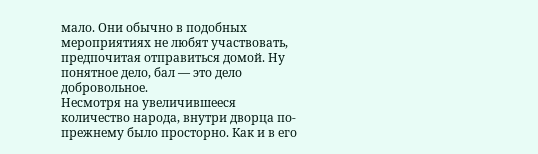мало. Они обычно в подобных мероприятиях не любят участвовать, предпочитая отправиться домой. Ну понятное дело, бал — это дело добровольное.
Несмотря на увеличившееся количество народа, внутри дворца по-прежнему было просторно. Как и в его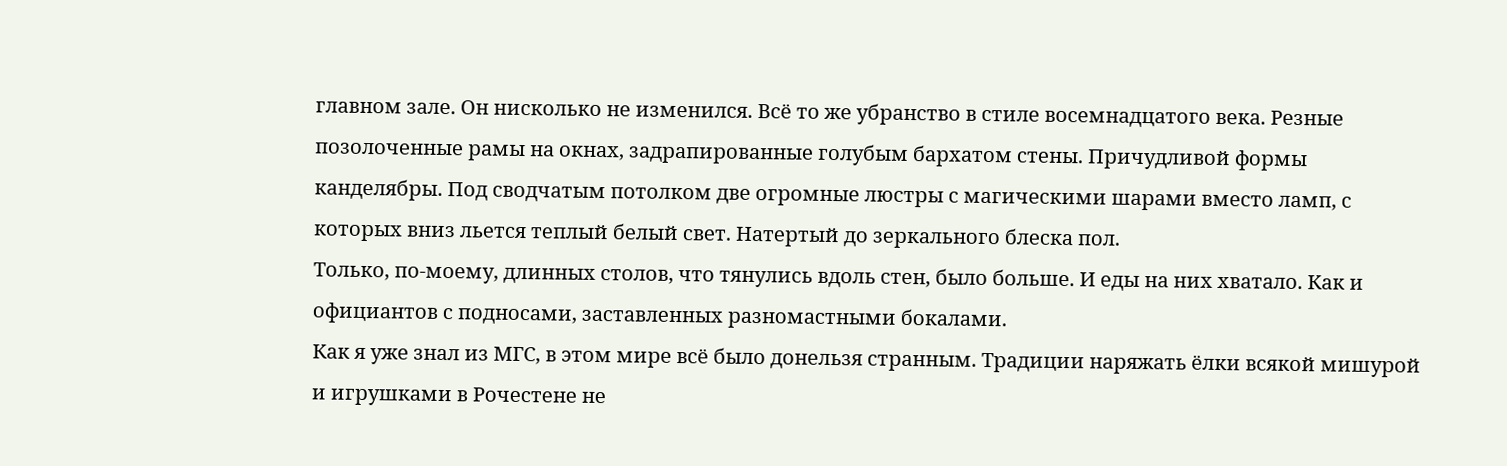главном зале. Он нисколько не изменился. Всё то же убранство в стиле восемнадцатого века. Резные позолоченные рамы на окнах, задрапированные голубым бархатом стены. Причудливой формы канделябры. Под сводчатым потолком две огромные люстры с магическими шарами вместо ламп, с которых вниз льется теплый белый свет. Натертый до зеркального блеска пол.
Только, по-моему, длинных столов, что тянулись вдоль стен, было больше. И еды на них хватало. Как и официантов с подносами, заставленных разномастными бокалами.
Как я уже знал из МГС, в этом мире всё было донельзя странным. Традиции наряжать ёлки всякой мишурой и игрушками в Рочестене не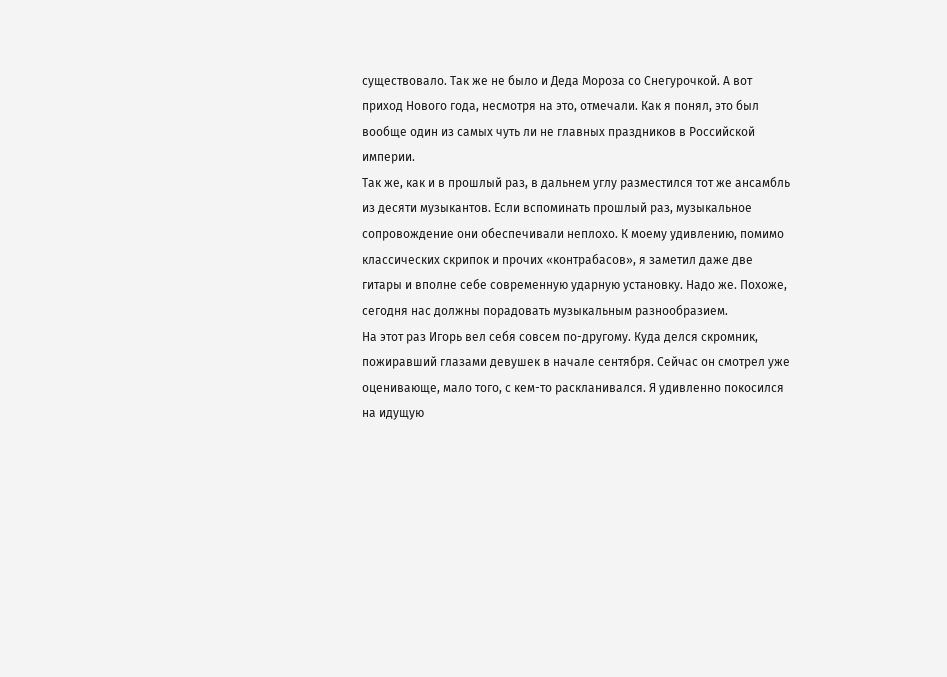существовало. Так же не было и Деда Мороза со Снегурочкой. А вот приход Нового года, несмотря на это, отмечали. Как я понял, это был вообще один из самых чуть ли не главных праздников в Российской империи.
Так же, как и в прошлый раз, в дальнем углу разместился тот же ансамбль из десяти музыкантов. Если вспоминать прошлый раз, музыкальное сопровождение они обеспечивали неплохо. К моему удивлению, помимо классических скрипок и прочих «контрабасов», я заметил даже две гитары и вполне себе современную ударную установку. Надо же. Похоже, сегодня нас должны порадовать музыкальным разнообразием.
На этот раз Игорь вел себя совсем по-другому. Куда делся скромник, пожиравший глазами девушек в начале сентября. Сейчас он смотрел уже оценивающе, мало того, с кем-то раскланивался. Я удивленно покосился на идущую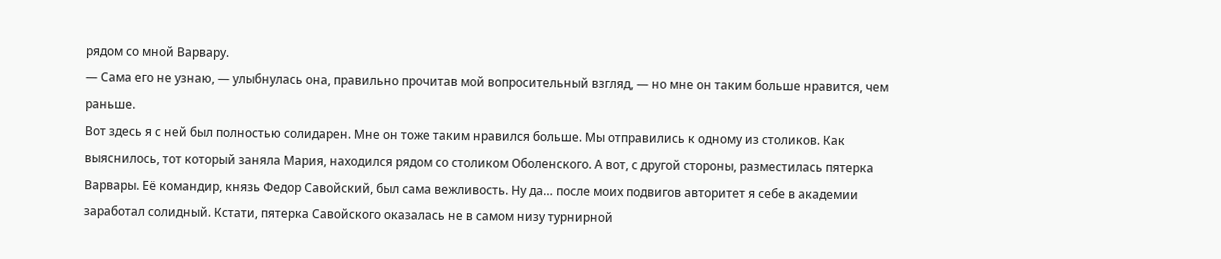рядом со мной Варвару.
— Сама его не узнаю, — улыбнулась она, правильно прочитав мой вопросительный взгляд, — но мне он таким больше нравится, чем раньше.
Вот здесь я с ней был полностью солидарен. Мне он тоже таким нравился больше. Мы отправились к одному из столиков. Как выяснилось, тот который заняла Мария, находился рядом со столиком Оболенского. А вот, с другой стороны, разместилась пятерка Варвары. Её командир, князь Федор Савойский, был сама вежливость. Ну да… после моих подвигов авторитет я себе в академии заработал солидный. Кстати, пятерка Савойского оказалась не в самом низу турнирной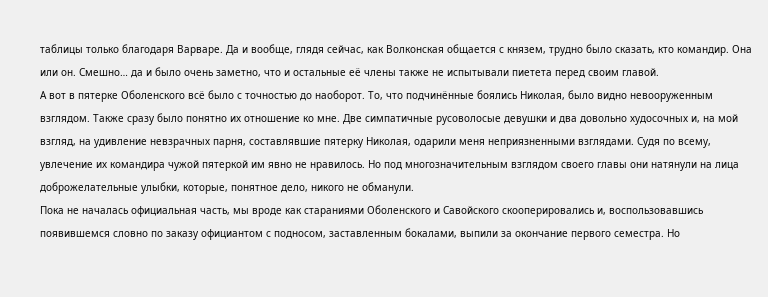таблицы только благодаря Варваре. Да и вообще, глядя сейчас, как Волконская общается с князем, трудно было сказать, кто командир. Она или он. Смешно… да и было очень заметно, что и остальные её члены также не испытывали пиетета перед своим главой.
А вот в пятерке Оболенского всё было с точностью до наоборот. То, что подчинённые боялись Николая, было видно невооруженным взглядом. Также сразу было понятно их отношение ко мне. Две симпатичные русоволосые девушки и два довольно худосочных и, на мой взгляд, на удивление невзрачных парня, составлявшие пятерку Николая, одарили меня неприязненными взглядами. Судя по всему, увлечение их командира чужой пятеркой им явно не нравилось. Но под многозначительным взглядом своего главы они натянули на лица доброжелательные улыбки, которые, понятное дело, никого не обманули.
Пока не началась официальная часть, мы вроде как стараниями Оболенского и Савойского скооперировались и, воспользовавшись появившемся словно по заказу официантом с подносом, заставленным бокалами, выпили за окончание первого семестра. Но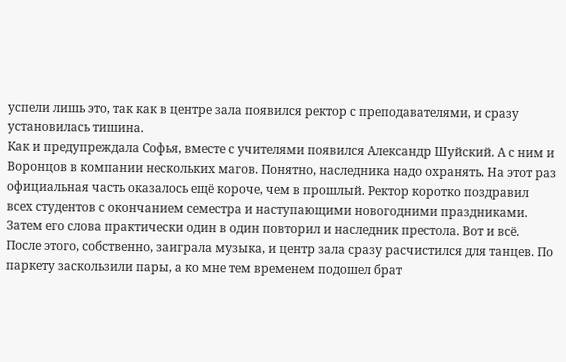успели лишь это, так как в центре зала появился ректор с преподавателями, и сразу установилась тишина.
Как и предупреждала Софья, вместе с учителями появился Александр Шуйский. А с ним и Воронцов в компании нескольких магов. Понятно, наследника надо охранять. На этот раз официальная часть оказалось ещё короче, чем в прошлый. Ректор коротко поздравил всех студентов с окончанием семестра и наступающими новогодними праздниками. Затем его слова практически один в один повторил и наследник престола. Вот и всё. После этого, собственно, заиграла музыка, и центр зала сразу расчистился для танцев. По паркету заскользили пары, а ко мне тем временем подошел брат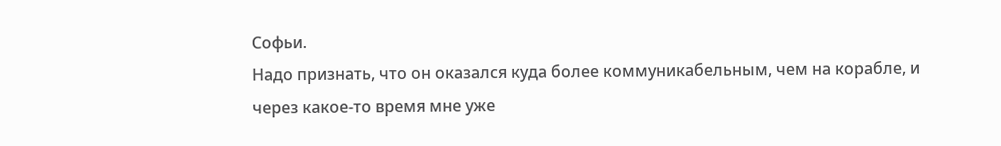Софьи.
Надо признать, что он оказался куда более коммуникабельным, чем на корабле, и через какое-то время мне уже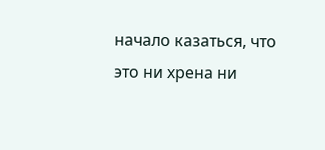начало казаться, что это ни хрена ни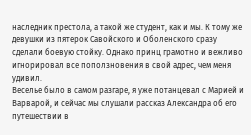наследник престола, а такой же студент, как и мы. К тому же девушки из пятерок Савойского и Оболенского сразу сделали боевую стойку. Однако принц грамотно и вежливо игнорировал все поползновения в свой адрес, чем меня удивил.
Веселье было в самом разгаре, я уже потанцевал с Марией и Варварой, и сейчас мы слушали рассказ Александра об его путешествии в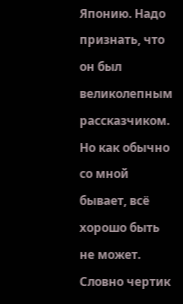Японию. Надо признать, что он был великолепным рассказчиком. Но как обычно со мной бывает, всё хорошо быть не может. Словно чертик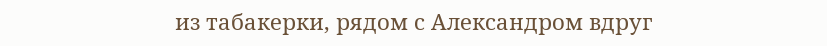из табакерки, рядом с Александром вдруг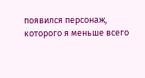появился персонаж, которого я меньше всего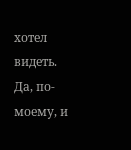хотел видеть. Да, по-моему, и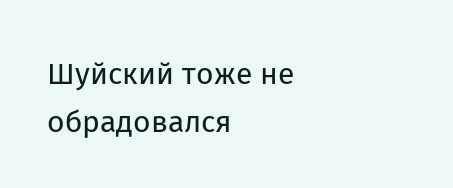Шуйский тоже не обрадовался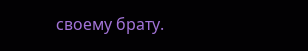своему брату.